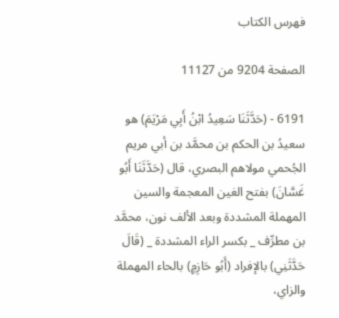فهرس الكتاب

الصفحة 9204 من 11127

6191 - (حَدَّثَنَا سَعِيدُ ابْنُ أَبِي مَرْيَمَ) هو سعيدُ بن الحكم بن محمَّد بن أبي مريم الجُحمي مولاهم البصري، قال (حَدَّثَنَا أَبُو غَسَّانَ) بفتح الغين المعجمة والسين المهملة المشددة وبعد الألف نون، محمَّد بن مطرِّف _ بكسر الراء المشددة _ (قَالَ حَدَّثَنِي) بالإفراد (أَبُو حَازِمٍ) بالحاء المهملة والزاي،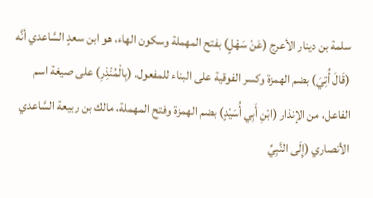سلمة بن دينار الأعرج (عَنْ سَهْلٍ) بفتح المهملة وسكون الهاء، هو ابن سعدٍ السَّاعدي أنَّه (قَالَ أُتِيَ) بضم الهمزة وكسر الفوقية على البناء للمفعول. (بِالْمُنْذِرِ) على صيغة اسم الفاعل، من الإنذار (ابْنِ أَبِي أُسَيْدٍ) بضم الهمزة وفتح المهملة، مالك بن ربيعة السَّاعدي الأنصاري (إِلَى النَّبِيِّ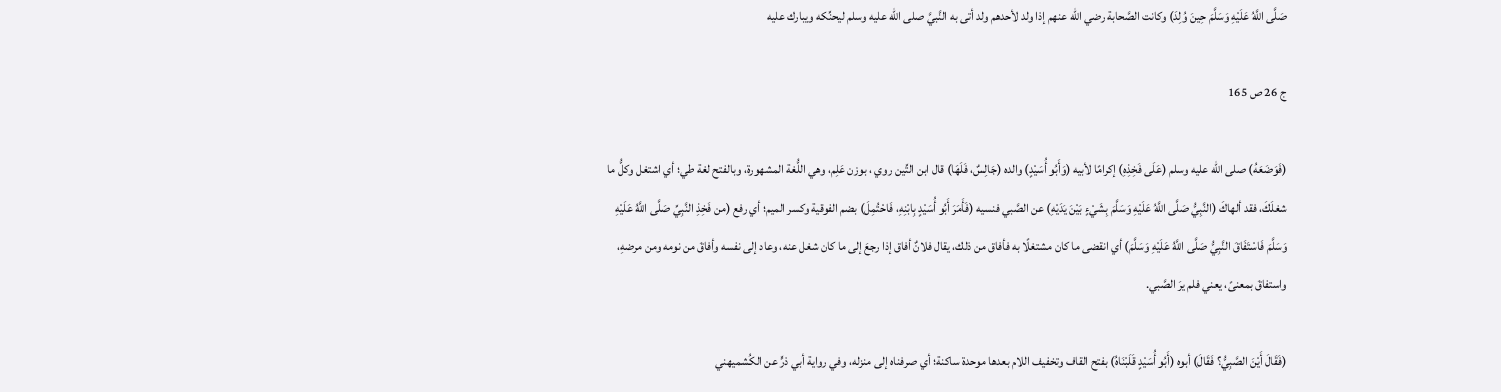صَلَّى اللَّهُ عَلَيْهِ وَسَلَّمَ حِينَ وُلِدَ) وكانت الصَّحابة رضي الله عنهم إذا ولد لأحدهم ولد أتى به النَّبيَّ صلى الله عليه وسلم ليحنِّكه ويبارك عليه

ج 26 ص 165

(فَوَضَعَهُ) صلى الله عليه وسلم (عَلَى فَخِذِهِ) إكرامًا لأبيه (وَأَبُو أُسَيْدٍ) والده (جَالِسٌ، فَلَهَا) قال ابن التِّين روي ، بوزن عَلِم، وهي اللُّغة المشهورة، وبالفتح لغة طي؛ أي اشتغل وكلُّ ما شغلَكَ، فقد ألهاكَ (النَّبِيُّ صَلَّى اللَّهُ عَلَيْهِ وَسَلَّمَ بِشَيْءٍ بَيْنَ يَدَيْهِ) عن الصَّبي فنسيه (فَأَمَرَ أَبُو أُسَيْدٍ بِابْنِهِ، فَاحْتُمِلَ) بضم الفوقية وكسر الميم؛ أي رفع (من فَخِذِ النَّبِيِّ صَلَّى اللَّهُ عَلَيْهِ وَسَلَّمَ فَاسْتَفَاقَ النَّبِيُّ صَلَّى اللَّهُ عَلَيْهِ وَسَلَّمَ) أي انقضى ما كان مشتغلًا به فأفاق من ذلك، يقال فلانٌ أفاق إذا رجعَ إلى ما كان شغل عنه، وعاد إلى نفسه وأفاقَ من نومه ومن مرضهِ، واستفاقَ بمعنىً، يعني فلم يرَ الصَّبي.

(فَقَالَ أَيْنَ الصَّبِيُّ؟ فَقَالَ) أبوه (أَبُو أُسَيْدٍ قَلَبْنَاهُ) بفتح القاف وتخفيف اللام بعدها موحدة ساكنة؛ أي صرفناه إلى منزله، وفي رواية أبي ذرٍّ عن الكُشميهني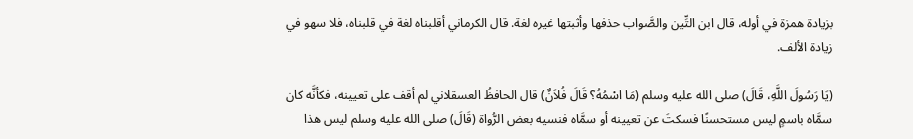بزيادة همزة في أوله، قال ابن التِّين والصَّواب حذفها وأثبتها غيره لغة. قال الكرماني أقلبناه لغة في قلبناه، فلا سهو في زيادة الألف.

(يَا رَسُولَ اللَّهِ، قَالَ) صلى الله عليه وسلم (مَا اسْمُهُ؟ قَالَ فُلاَنٌ) قال الحافظُ العسقلاني لم أقف على تعيينه، فكأنَّه كان سمَّاه باسمٍ ليس مستحسنًا فسكتَ عن تعيينه أو سمَّاه فنسيه بعض الرُّواة (قَالَ) صلى الله عليه وسلم ليس هذا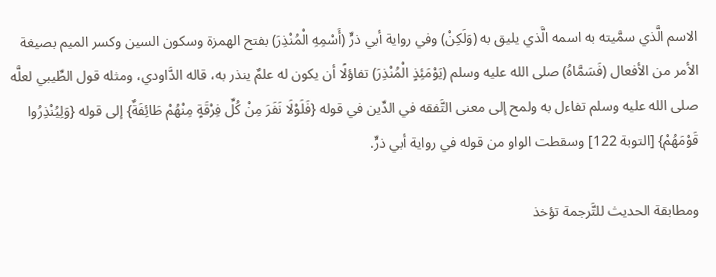الاسم الَّذي سمَّيته به اسمه الَّذي يليق به (وَلَكِنْ) وفي رواية أبي ذرٍّ (أَسْمِهِ الْمُنْذِرَ) بفتح الهمزة وسكون السين وكسر الميم بصيغة الأمر من الأفعال (فَسَمَّاهُ) صلى الله عليه وسلم (يَوْمَئِذٍ الْمُنْذِرَ) تفاؤلًا أن يكون له علمٌ ينذر به، قاله الدَّاودي، ومثله قول الطِّيبي لعلَّه صلى الله عليه وسلم تفاءل به ولمح إلى معنى التَّفقه في الدِّين في قوله {فَلَوْلَا نَفَرَ مِنْ كُلِّ فِرْقَةٍ مِنْهُمْ طَائِفَةٌ} إلى قوله {وَلِيُنْذِرُوا قَوْمَهُمْ} [التوبة 122] وسقطت الواو من قوله في رواية أبي ذرٍّ.

ومطابقة الحديث للتَّرجمة تؤخذ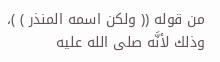من قوله (( ولكن اسمه المنذر ) )، وذلك لأنَّه صلى الله عليه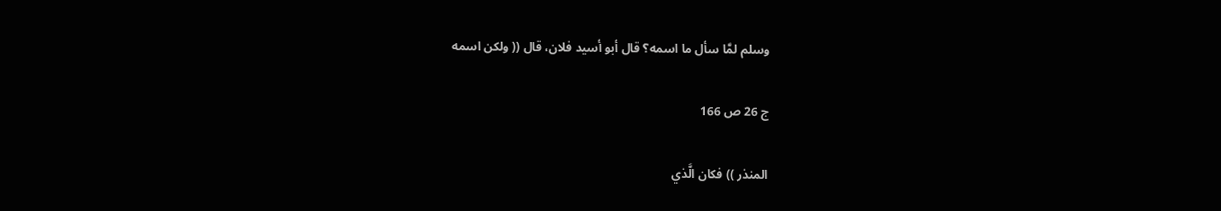وسلم لمَّا سأل ما اسمه؟ قال أبو أسيد فلان، قال (( ولكن اسمه

ج 26 ص 166

المنذر )) فكان الَّذي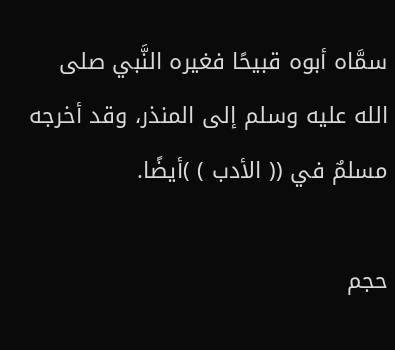سمَّاه أبوه قبيحًا فغيره النَّبي صلى الله عليه وسلم إلى المنذر، وقد أخرجه مسلمٌ في (( الأدب ) )أيضًا.

حجم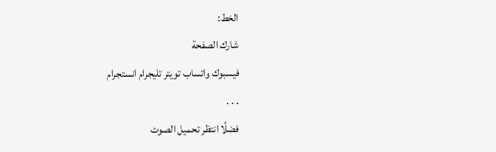الخط:
شارك الصفحة
فيسبوك واتساب تويتر تليجرام انستجرام
. . .
فضلًا انتظر تحميل الصوت